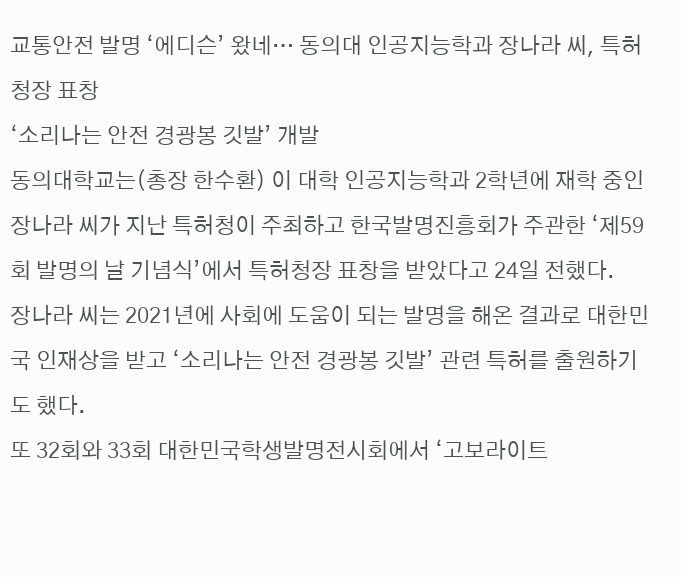교통안전 발명 ‘에디슨’ 왔네… 동의대 인공지능학과 장나라 씨, 특허청장 표창
‘소리나는 안전 경광봉 깃발’ 개발
동의대학교는(총장 한수환) 이 대학 인공지능학과 2학년에 재학 중인 장나라 씨가 지난 특허청이 주최하고 한국발명진흥회가 주관한 ‘제59회 발명의 날 기념식’에서 특허청장 표창을 받았다고 24일 전했다.
장나라 씨는 2021년에 사회에 도움이 되는 발명을 해온 결과로 대한민국 인재상을 받고 ‘소리나는 안전 경광봉 깃발’ 관련 특허를 출원하기도 했다.
또 32회와 33회 대한민국학생발명전시회에서 ‘고보라이트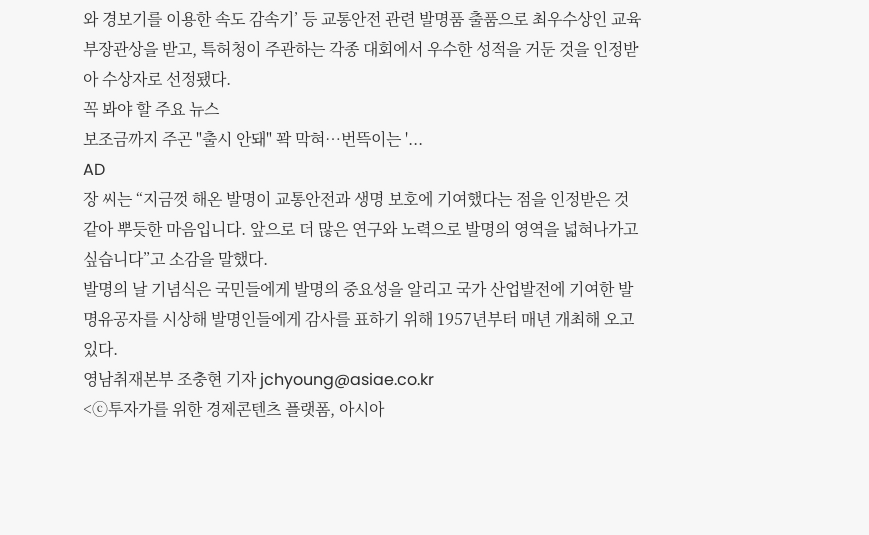와 경보기를 이용한 속도 감속기’ 등 교통안전 관련 발명품 출품으로 최우수상인 교육부장관상을 받고, 특허청이 주관하는 각종 대회에서 우수한 성적을 거둔 것을 인정받아 수상자로 선정됐다.
꼭 봐야 할 주요 뉴스
보조금까지 주곤 "출시 안돼" 꽉 막혀…번뜩이는 '...
AD
장 씨는 “지금껏 해온 발명이 교통안전과 생명 보호에 기여했다는 점을 인정받은 것 같아 뿌듯한 마음입니다. 앞으로 더 많은 연구와 노력으로 발명의 영역을 넓혀나가고 싶습니다”고 소감을 말했다.
발명의 날 기념식은 국민들에게 발명의 중요성을 알리고 국가 산업발전에 기여한 발명유공자를 시상해 발명인들에게 감사를 표하기 위해 1957년부터 매년 개최해 오고 있다.
영남취재본부 조충현 기자 jchyoung@asiae.co.kr
<ⓒ투자가를 위한 경제콘텐츠 플랫폼, 아시아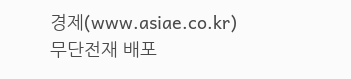경제(www.asiae.co.kr) 무단전재 배포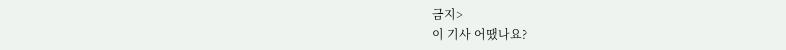금지>
이 기사 어땠나요?